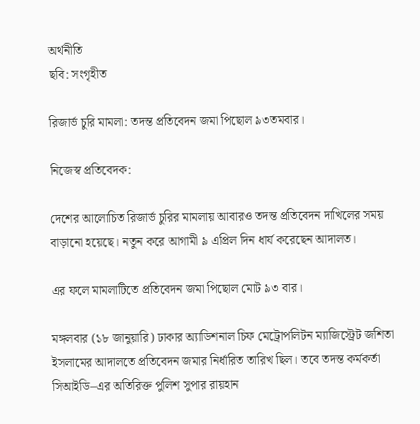অর্থনীতি
ছবি: সংগৃহীত

রিজার্ভ চুরি মামলা: তদন্ত প্রতিবেদন জমা পিছোল ৯৩তমবার।

নিজেস্ব প্রতিবেদক:

দেশের আলোচিত রিজার্ভ চুরির মামলায় আবারও তদন্ত প্রতিবেদন দাখিলের সময় বাড়ানো হয়েছে। নতুন করে আগামী ৯ এপ্রিল দিন ধার্য করেছেন আদালত।

এর ফলে মামলাটিতে প্রতিবেদন জমা পিছোল মোট ৯৩ বার।

মঙ্গলবার (১৮ জানুয়ারি) ঢাকার অ্যাডিশনাল চিফ মেট্রোপলিটন ম্যাজিস্ট্রেট জশিতা ইসলামের আদালতে প্রতিবেদন জমার নির্ধারিত তারিখ ছিল। তবে তদন্ত কর্মকর্তা সিআইডি–এর অতিরিক্ত পুলিশ সুপার রায়হান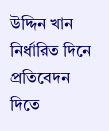উদ্দিন খান নির্ধারিত দিনে প্রতিবেদন দিতে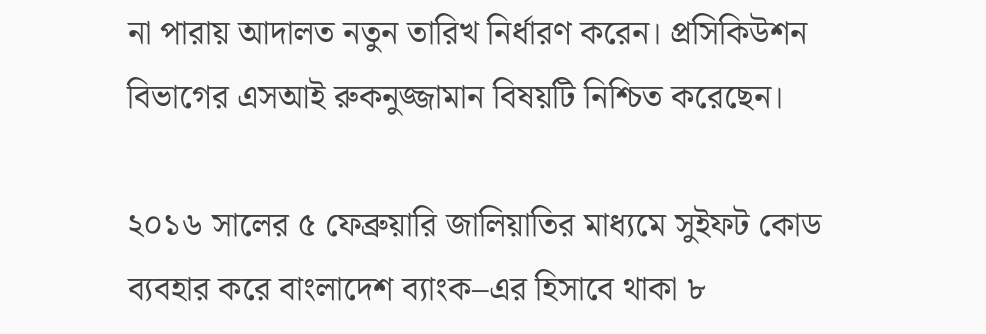না পারায় আদালত নতুন তারিখ নির্ধারণ করেন। প্রসিকিউশন বিভাগের এসআই রুকনুজ্জামান বিষয়টি নিশ্চিত করেছেন।

২০১৬ সালের ৫ ফেব্রুয়ারি জালিয়াতির মাধ্যমে সুইফট কোড ব্যবহার করে বাংলাদেশ ব্যাংক–এর হিসাবে থাকা ৮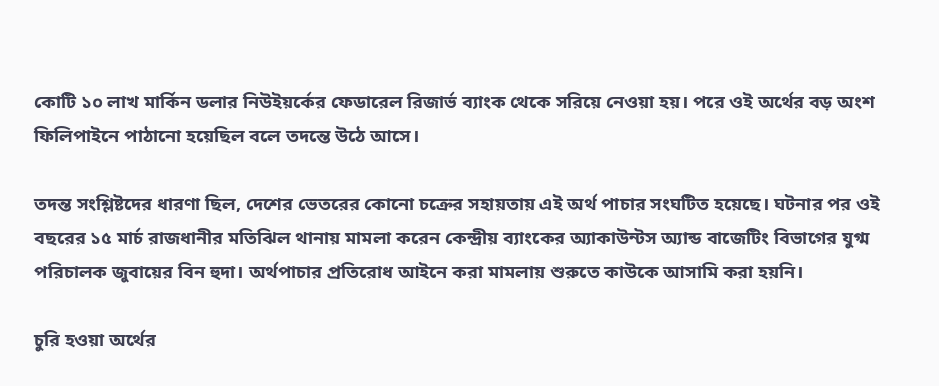কোটি ১০ লাখ মার্কিন ডলার নিউইয়র্কের ফেডারেল রিজার্ভ ব্যাংক থেকে সরিয়ে নেওয়া হয়। পরে ওই অর্থের বড় অংশ ফিলিপাইনে পাঠানো হয়েছিল বলে তদন্তে উঠে আসে।

তদন্ত সংশ্লিষ্টদের ধারণা ছিল, দেশের ভেতরের কোনো চক্রের সহায়তায় এই অর্থ পাচার সংঘটিত হয়েছে। ঘটনার পর ওই বছরের ১৫ মার্চ রাজধানীর মতিঝিল থানায় মামলা করেন কেন্দ্রীয় ব্যাংকের অ্যাকাউন্টস অ্যান্ড বাজেটিং বিভাগের যুগ্ম পরিচালক জুবায়ের বিন হুদা। অর্থপাচার প্রতিরোধ আইনে করা মামলায় শুরুতে কাউকে আসামি করা হয়নি।

চুরি হওয়া অর্থের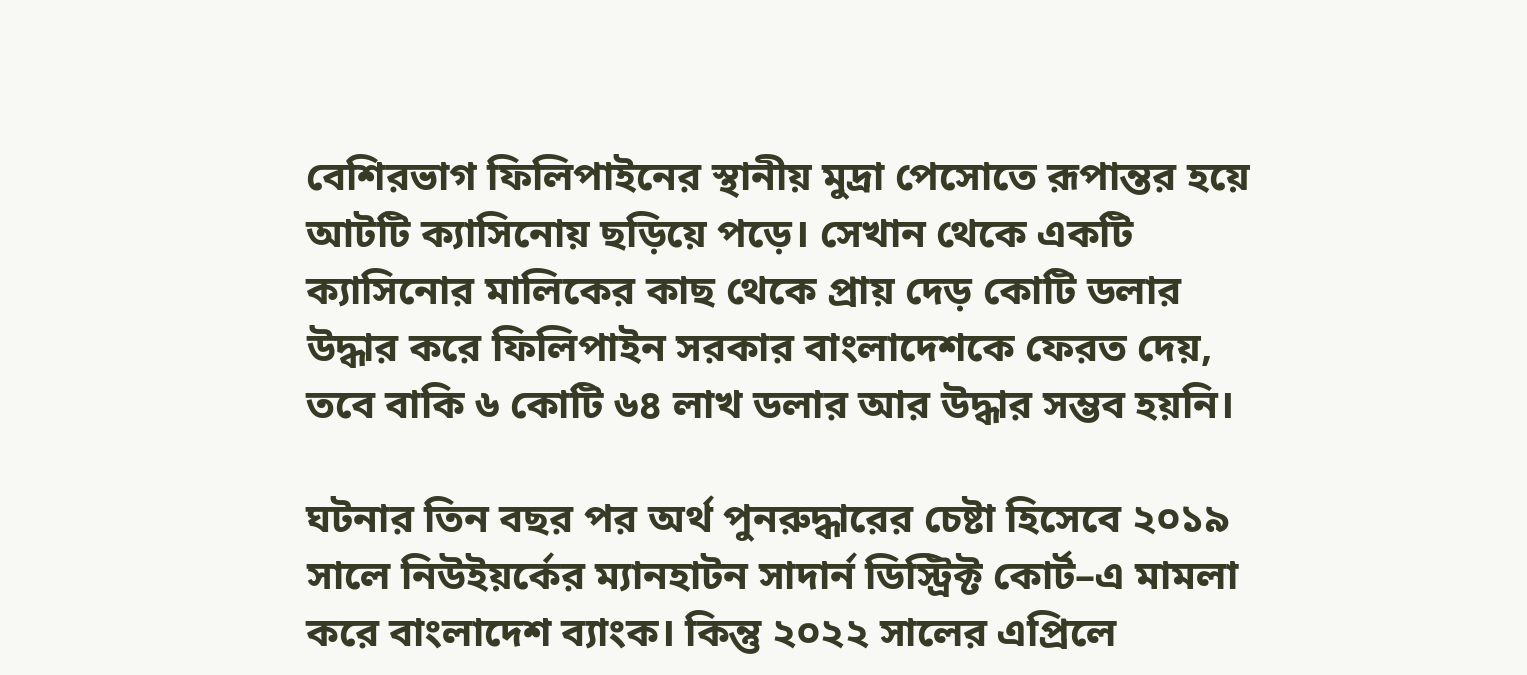বেশিরভাগ ফিলিপাইনের স্থানীয় মুদ্রা পেসোতে রূপান্তর হয়ে আটটি ক্যাসিনোয় ছড়িয়ে পড়ে। সেখান থেকে একটি ক্যাসিনোর মালিকের কাছ থেকে প্রায় দেড় কোটি ডলার উদ্ধার করে ফিলিপাইন সরকার বাংলাদেশকে ফেরত দেয়, তবে বাকি ৬ কোটি ৬৪ লাখ ডলার আর উদ্ধার সম্ভব হয়নি।

ঘটনার তিন বছর পর অর্থ পুনরুদ্ধারের চেষ্টা হিসেবে ২০১৯ সালে নিউইয়র্কের ম্যানহাটন সাদার্ন ডিস্ট্রিক্ট কোর্ট–এ মামলা করে বাংলাদেশ ব্যাংক। কিন্তু ২০২২ সালের এপ্রিলে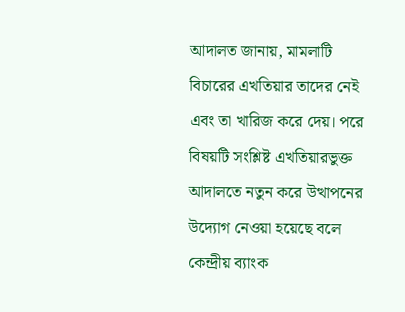আদালত জানায়, মামলাটি বিচারের এখতিয়ার তাদের নেই এবং তা খারিজ করে দেয়। পরে বিষয়টি সংশ্লিষ্ট এখতিয়ারভুক্ত আদালতে নতুন করে উত্থাপনের উদ্যোগ নেওয়া হয়েছে বলে কেন্দ্রীয় ব্যাংক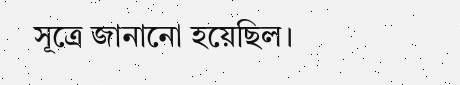সূত্রে জানানো হয়েছিল।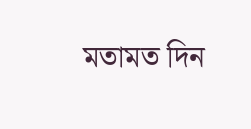মতামত দিন